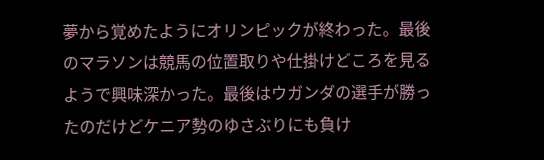夢から覚めたようにオリンピックが終わった。最後のマラソンは競馬の位置取りや仕掛けどころを見るようで興味深かった。最後はウガンダの選手が勝ったのだけどケニア勢のゆさぶりにも負け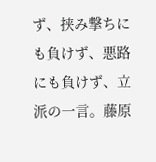ず、挟み撃ちにも負けず、悪路にも負けず、立派の一言。藤原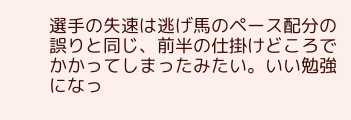選手の失速は逃げ馬のペース配分の誤りと同じ、前半の仕掛けどころでかかってしまったみたい。いい勉強になっ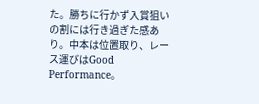た。勝ちに行かず入賞狙いの割には行き過ぎた感あり。中本は位置取り、レース運びはGood Performance。